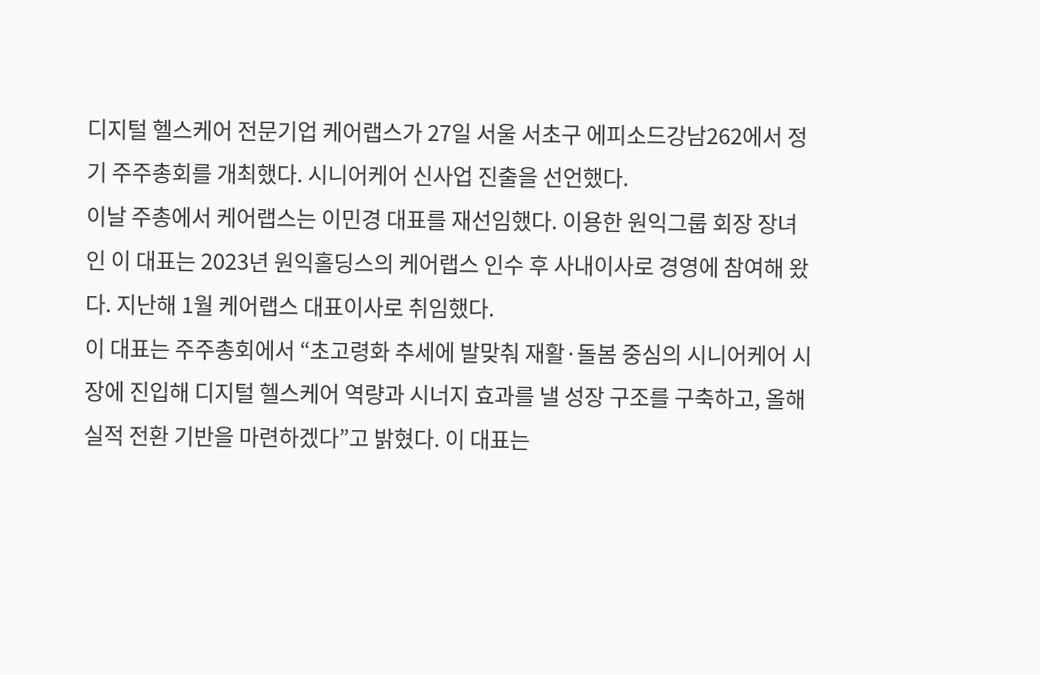디지털 헬스케어 전문기업 케어랩스가 27일 서울 서초구 에피소드강남262에서 정기 주주총회를 개최했다. 시니어케어 신사업 진출을 선언했다.
이날 주총에서 케어랩스는 이민경 대표를 재선임했다. 이용한 원익그룹 회장 장녀인 이 대표는 2023년 원익홀딩스의 케어랩스 인수 후 사내이사로 경영에 참여해 왔다. 지난해 1월 케어랩스 대표이사로 취임했다.
이 대표는 주주총회에서 “초고령화 추세에 발맞춰 재활·돌봄 중심의 시니어케어 시장에 진입해 디지털 헬스케어 역량과 시너지 효과를 낼 성장 구조를 구축하고, 올해 실적 전환 기반을 마련하겠다”고 밝혔다. 이 대표는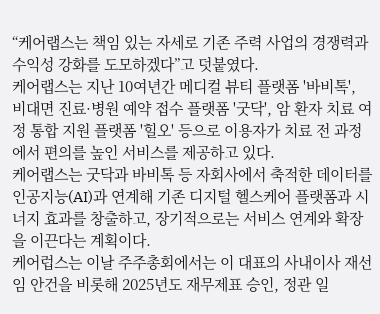“케어랩스는 책임 있는 자세로 기존 주력 사업의 경쟁력과 수익성 강화를 도모하겠다”고 덧붙였다.
케어랩스는 지난 10여년간 메디컬 뷰티 플랫폼 '바비톡', 비대면 진료·병원 예약 접수 플랫폼 '굿닥', 암 환자 치료 여정 통합 지원 플랫폼 '힐오' 등으로 이용자가 치료 전 과정에서 편의를 높인 서비스를 제공하고 있다.
케어랩스는 굿닥과 바비톡 등 자회사에서 축적한 데이터를 인공지능(AI)과 연계해 기존 디지털 헬스케어 플랫폼과 시너지 효과를 창출하고, 장기적으로는 서비스 연계와 확장을 이끈다는 계획이다.
케어럽스는 이날 주주총회에서는 이 대표의 사내이사 재선임 안건을 비롯해 2025년도 재무제표 승인, 정관 일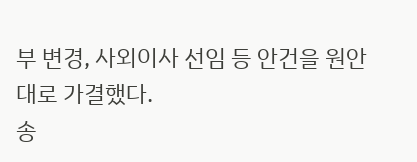부 변경, 사외이사 선임 등 안건을 원안대로 가결했다.
송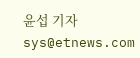윤섭 기자 sys@etnews.com